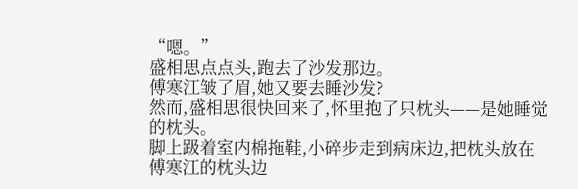“嗯。”
盛相思点点头,跑去了沙发那边。
傅寒江皱了眉,她又要去睡沙发?
然而,盛相思很快回来了,怀里抱了只枕头——是她睡觉的枕头。
脚上趿着室内棉拖鞋,小碎步走到病床边,把枕头放在傅寒江的枕头边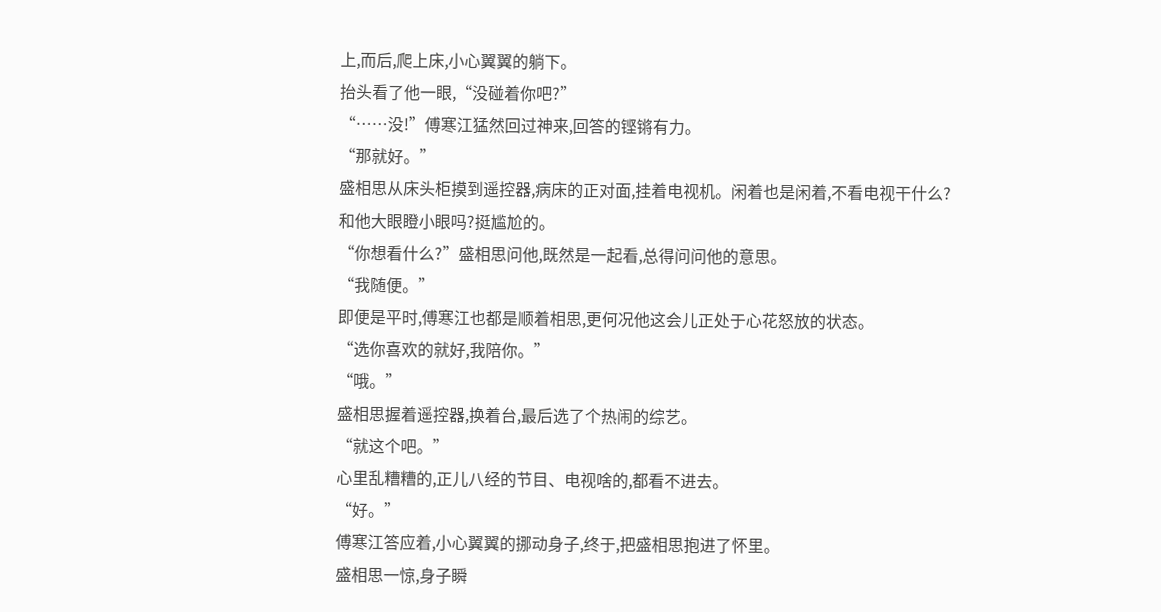上,而后,爬上床,小心翼翼的躺下。
抬头看了他一眼,“没碰着你吧?”
“……没!”傅寒江猛然回过神来,回答的铿锵有力。
“那就好。”
盛相思从床头柜摸到遥控器,病床的正对面,挂着电视机。闲着也是闲着,不看电视干什么?
和他大眼瞪小眼吗?挺尴尬的。
“你想看什么?”盛相思问他,既然是一起看,总得问问他的意思。
“我随便。”
即便是平时,傅寒江也都是顺着相思,更何况他这会儿正处于心花怒放的状态。
“选你喜欢的就好,我陪你。”
“哦。”
盛相思握着遥控器,换着台,最后选了个热闹的综艺。
“就这个吧。”
心里乱糟糟的,正儿八经的节目、电视啥的,都看不进去。
“好。”
傅寒江答应着,小心翼翼的挪动身子,终于,把盛相思抱进了怀里。
盛相思一惊,身子瞬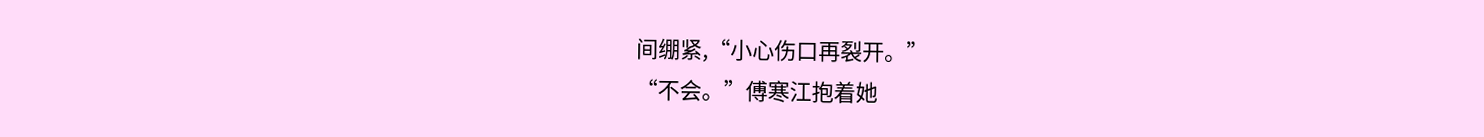间绷紧,“小心伤口再裂开。”
“不会。”傅寒江抱着她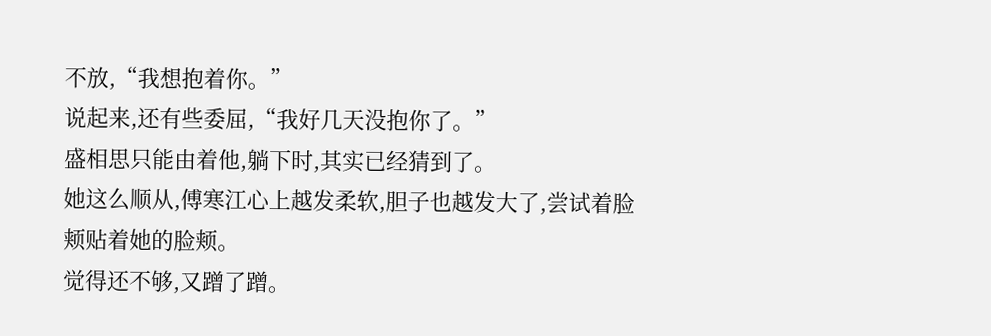不放,“我想抱着你。”
说起来,还有些委屈,“我好几天没抱你了。”
盛相思只能由着他,躺下时,其实已经猜到了。
她这么顺从,傅寒江心上越发柔软,胆子也越发大了,尝试着脸颊贴着她的脸颊。
觉得还不够,又蹭了蹭。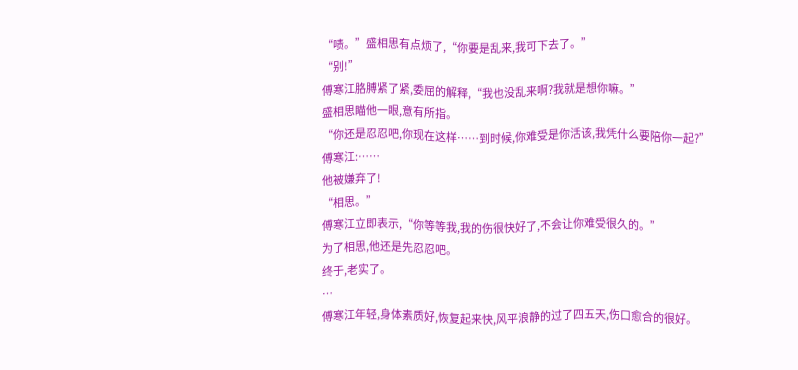“啧。”盛相思有点烦了,“你要是乱来,我可下去了。”
“别!”
傅寒江胳膊紧了紧,委屈的解释,“我也没乱来啊?我就是想你嘛。”
盛相思瞄他一眼,意有所指。
“你还是忍忍吧,你现在这样……到时候,你难受是你活该,我凭什么要陪你一起?”
傅寒江:……
他被嫌弃了!
“相思。”
傅寒江立即表示,“你等等我,我的伤很快好了,不会让你难受很久的。”
为了相思,他还是先忍忍吧。
终于,老实了。
…
傅寒江年轻,身体素质好,恢复起来快,风平浪静的过了四五天,伤口愈合的很好。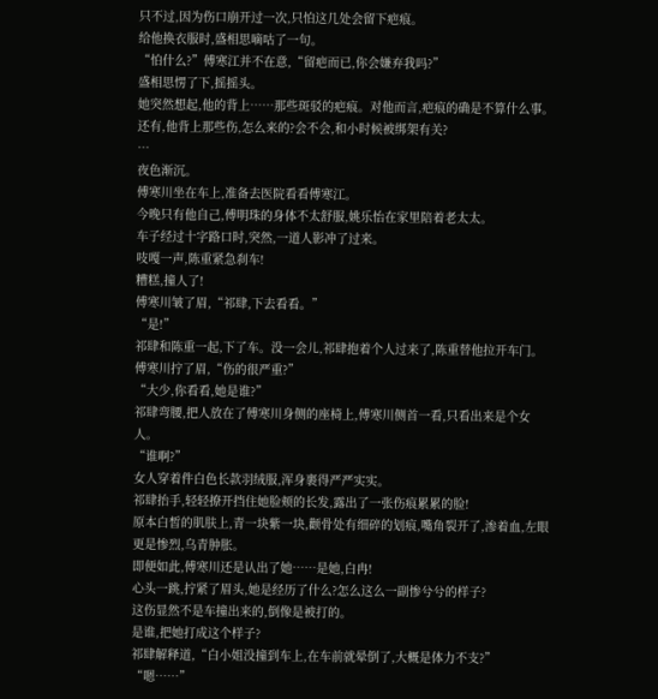只不过,因为伤口崩开过一次,只怕这几处会留下疤痕。
给他换衣服时,盛相思嘀咕了一句。
“怕什么?”傅寒江并不在意,“留疤而已,你会嫌弃我吗?”
盛相思愣了下,摇摇头。
她突然想起,他的背上……那些斑驳的疤痕。对他而言,疤痕的确是不算什么事。
还有,他背上那些伤,怎么来的?会不会,和小时候被绑架有关?
…
夜色渐沉。
傅寒川坐在车上,准备去医院看看傅寒江。
今晚只有他自己,傅明珠的身体不太舒服,姚乐怡在家里陪着老太太。
车子经过十字路口时,突然,一道人影冲了过来。
吱嘎一声,陈重紧急刹车!
糟糕,撞人了!
傅寒川皱了眉,“祁肆,下去看看。”
“是!”
祁肆和陈重一起,下了车。没一会儿,祁肆抱着个人过来了,陈重替他拉开车门。
傅寒川拧了眉,“伤的很严重?”
“大少,你看看,她是谁?”
祁肆弯腰,把人放在了傅寒川身侧的座椅上,傅寒川侧首一看,只看出来是个女人。
“谁啊?”
女人穿着件白色长款羽绒服,浑身裹得严严实实。
祁肆抬手,轻轻撩开挡住她脸颊的长发,露出了一张伤痕累累的脸!
原本白皙的肌肤上,青一块紫一块,颧骨处有细碎的划痕,嘴角裂开了,渗着血,左眼更是惨烈,乌青肿胀。
即便如此,傅寒川还是认出了她……是她,白冉!
心头一跳,拧紧了眉头,她是经历了什么?怎么这么一副惨兮兮的样子?
这伤显然不是车撞出来的,倒像是被打的。
是谁,把她打成这个样子?
祁肆解释道,“白小姐没撞到车上,在车前就晕倒了,大概是体力不支?”
“嗯……”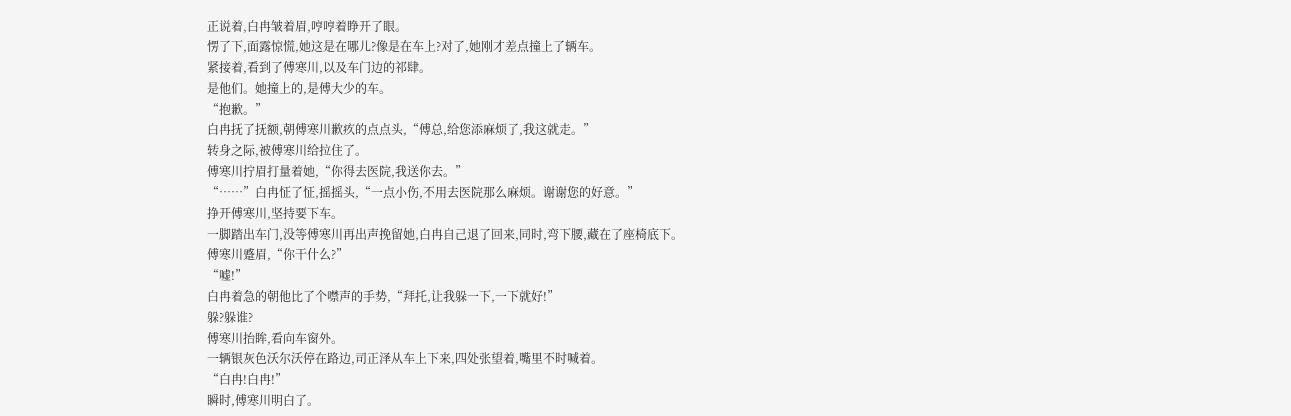正说着,白冉皱着眉,哼哼着睁开了眼。
愣了下,面露惊慌,她这是在哪儿?像是在车上?对了,她刚才差点撞上了辆车。
紧接着,看到了傅寒川,以及车门边的祁肆。
是他们。她撞上的,是傅大少的车。
“抱歉。”
白冉抚了抚额,朝傅寒川歉疚的点点头,“傅总,给您添麻烦了,我这就走。”
转身之际,被傅寒川给拉住了。
傅寒川拧眉打量着她,“你得去医院,我送你去。”
“……”白冉怔了怔,摇摇头,“一点小伤,不用去医院那么麻烦。谢谢您的好意。”
挣开傅寒川,坚持要下车。
一脚踏出车门,没等傅寒川再出声挽留她,白冉自己退了回来,同时,弯下腰,藏在了座椅底下。
傅寒川蹙眉,“你干什么?”
“嘘!”
白冉着急的朝他比了个噤声的手势,“拜托,让我躲一下,一下就好!”
躲?躲谁?
傅寒川抬眸,看向车窗外。
一辆银灰色沃尔沃停在路边,司正泽从车上下来,四处张望着,嘴里不时喊着。
“白冉!白冉!”
瞬时,傅寒川明白了。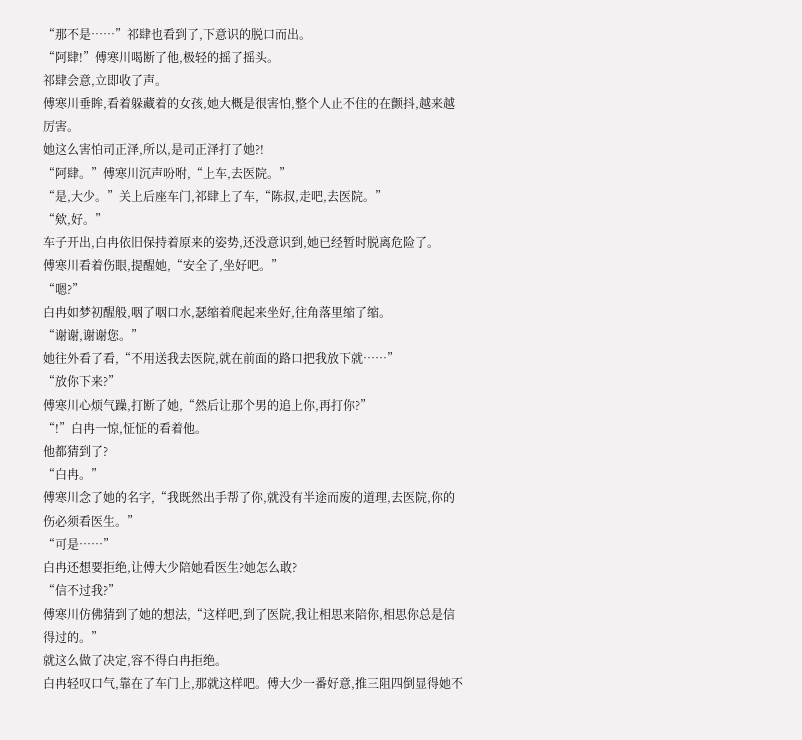“那不是……”祁肆也看到了,下意识的脱口而出。
“阿肆!”傅寒川喝断了他,极轻的摇了摇头。
祁肆会意,立即收了声。
傅寒川垂眸,看着躲藏着的女孩,她大概是很害怕,整个人止不住的在颤抖,越来越厉害。
她这么害怕司正泽,所以,是司正泽打了她?!
“阿肆。”傅寒川沉声吩咐,“上车,去医院。”
“是,大少。”关上后座车门,祁肆上了车,“陈叔,走吧,去医院。”
“欸,好。”
车子开出,白冉依旧保持着原来的姿势,还没意识到,她已经暂时脱离危险了。
傅寒川看着伤眼,提醒她,“安全了,坐好吧。”
“嗯?”
白冉如梦初醒般,咽了咽口水,瑟缩着爬起来坐好,往角落里缩了缩。
“谢谢,谢谢您。”
她往外看了看,“不用送我去医院,就在前面的路口把我放下就……”
“放你下来?”
傅寒川心烦气躁,打断了她,“然后让那个男的追上你,再打你?”
“!”白冉一惊,怔怔的看着他。
他都猜到了?
“白冉。”
傅寒川念了她的名字,“我既然出手帮了你,就没有半途而废的道理,去医院,你的伤必须看医生。”
“可是……”
白冉还想要拒绝,让傅大少陪她看医生?她怎么敢?
“信不过我?”
傅寒川仿佛猜到了她的想法,“这样吧,到了医院,我让相思来陪你,相思你总是信得过的。”
就这么做了决定,容不得白冉拒绝。
白冉轻叹口气,靠在了车门上,那就这样吧。傅大少一番好意,推三阻四倒显得她不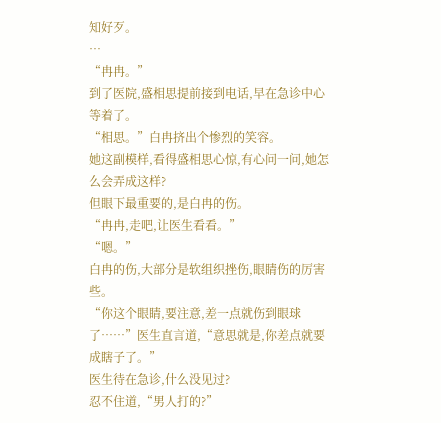知好歹。
…
“冉冉。”
到了医院,盛相思提前接到电话,早在急诊中心等着了。
“相思。”白冉挤出个惨烈的笑容。
她这副模样,看得盛相思心惊,有心问一问,她怎么会弄成这样?
但眼下最重要的,是白冉的伤。
“冉冉,走吧,让医生看看。”
“嗯。”
白冉的伤,大部分是软组织挫伤,眼睛伤的厉害些。
“你这个眼睛,要注意,差一点就伤到眼球了……”医生直言道,“意思就是,你差点就要成瞎子了。”
医生待在急诊,什么没见过?
忍不住道,“男人打的?”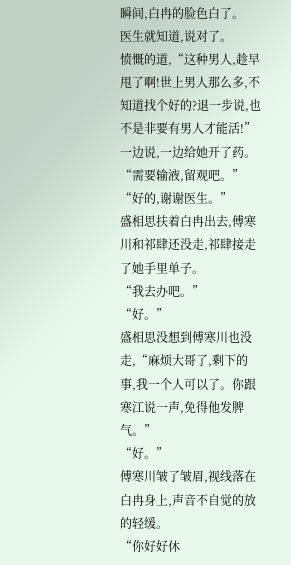瞬间,白冉的脸色白了。
医生就知道,说对了。
愤慨的道,“这种男人,趁早甩了啊!世上男人那么多,不知道找个好的?退一步说,也不是非要有男人才能活!”
一边说,一边给她开了药。
“需要输液,留观吧。”
“好的,谢谢医生。”
盛相思扶着白冉出去,傅寒川和祁肆还没走,祁肆接走了她手里单子。
“我去办吧。”
“好。”
盛相思没想到傅寒川也没走,“麻烦大哥了,剩下的事,我一个人可以了。你跟寒江说一声,免得他发脾气。”
“好。”
傅寒川皱了皱眉,视线落在白冉身上,声音不自觉的放的轻缓。
“你好好休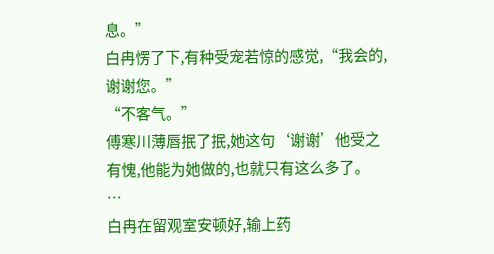息。”
白冉愣了下,有种受宠若惊的感觉,“我会的,谢谢您。”
“不客气。”
傅寒川薄唇抿了抿,她这句‘谢谢’他受之有愧,他能为她做的,也就只有这么多了。
…
白冉在留观室安顿好,输上药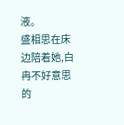液。
盛相思在床边陪着她,白冉不好意思的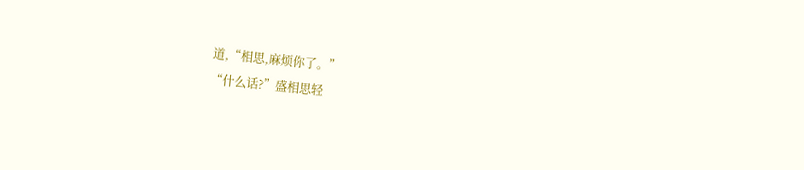道,“相思,麻烦你了。”
“什么话?”盛相思轻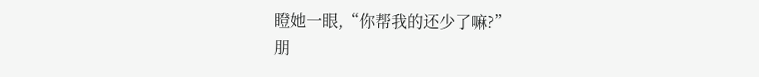瞪她一眼,“你帮我的还少了嘛?”
朋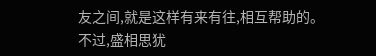友之间,就是这样有来有往,相互帮助的。
不过,盛相思犹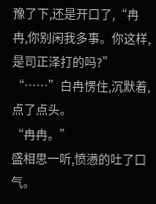豫了下,还是开口了,“冉冉,你别闲我多事。你这样,是司正泽打的吗?”
“……”白冉愣住,沉默着,点了点头。
“冉冉。”
盛相思一听,愤懑的吐了口气。